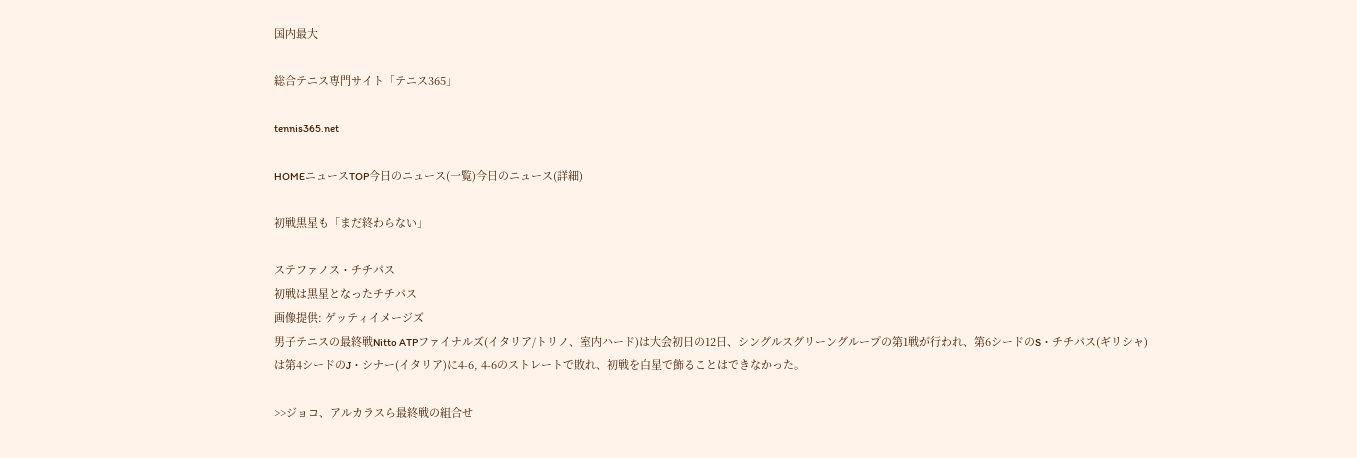国内最大

総合テニス専門サイト「テニス365」

tennis365.net

HOMEニュースTOP今日のニュース(一覧)今日のニュース(詳細)

初戦黒星も「まだ終わらない」

ステファノス・チチパス
初戦は黒星となったチチパス
画像提供: ゲッティイメージズ
男子テニスの最終戦Nitto ATPファイナルズ(イタリア/トリノ、室内ハード)は大会初日の12日、シングルスグリーングループの第1戦が行われ、第6シードのS・チチパス(ギリシャ)は第4シードのJ・シナー(イタリア)に4-6, 4-6のストレートで敗れ、初戦を白星で飾ることはできなかった。

>>ジョコ、アルカラスら最終戦の組合せ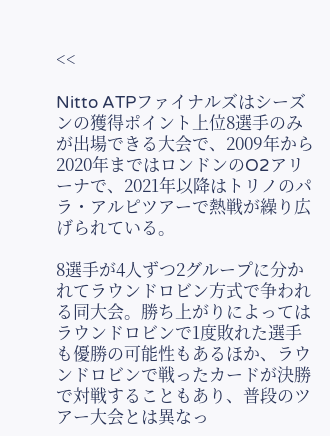<<

Nitto ATPファイナルズはシーズンの獲得ポイント上位8選手のみが出場できる大会で、2009年から2020年まではロンドンのO2アリーナで、2021年以降はトリノのパラ・アルピツアーで熱戦が繰り広げられている。

8選手が4人ずつ2グループに分かれてラウンドロビン方式で争われる同大会。勝ち上がりによってはラウンドロビンで1度敗れた選手も優勝の可能性もあるほか、ラウンドロビンで戦ったカードが決勝で対戦することもあり、普段のツアー大会とは異なっ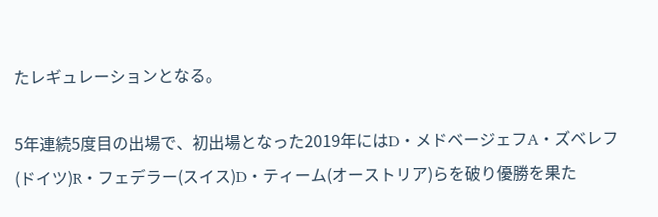たレギュレーションとなる。

5年連続5度目の出場で、初出場となった2019年にはD・メドベージェフA・ズベレフ(ドイツ)R・フェデラー(スイス)D・ティーム(オーストリア)らを破り優勝を果た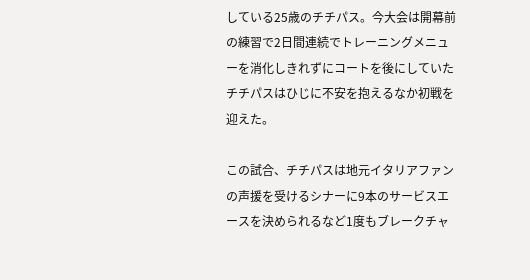している25歳のチチパス。今大会は開幕前の練習で2日間連続でトレーニングメニューを消化しきれずにコートを後にしていたチチパスはひじに不安を抱えるなか初戦を迎えた。

この試合、チチパスは地元イタリアファンの声援を受けるシナーに9本のサービスエースを決められるなど1度もブレークチャ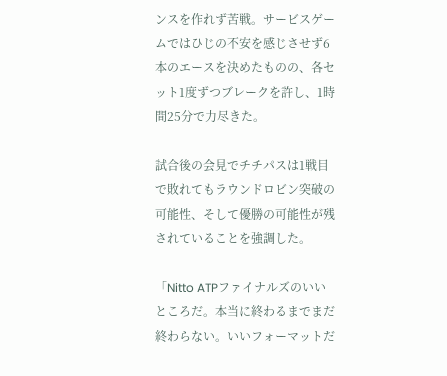ンスを作れず苦戦。サービスゲームではひじの不安を感じさせず6本のエースを決めたものの、各セット1度ずつブレークを許し、1時間25分で力尽きた。

試合後の会見でチチパスは1戦目で敗れてもラウンドロビン突破の可能性、そして優勝の可能性が残されていることを強調した。

「Nitto ATPファイナルズのいいところだ。本当に終わるまでまだ終わらない。いいフォーマットだ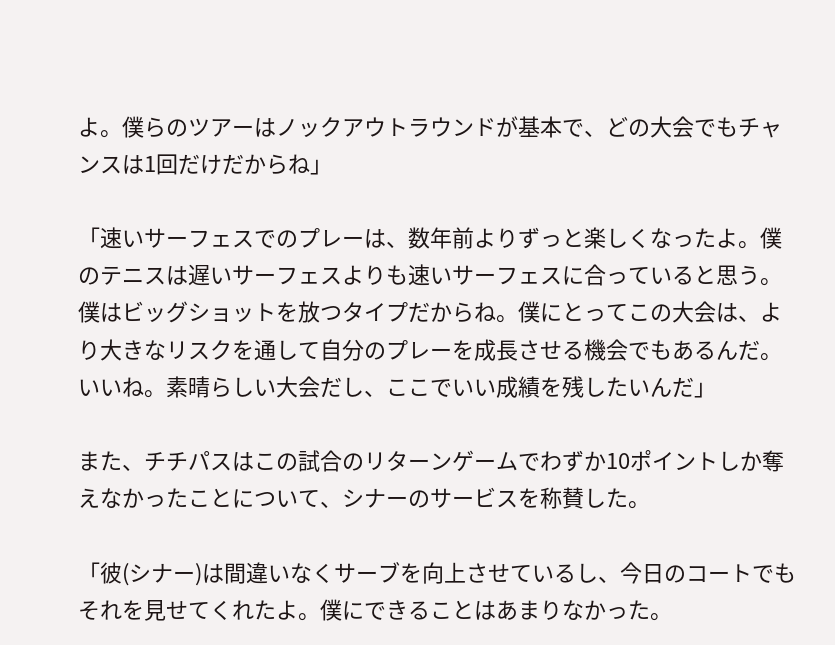よ。僕らのツアーはノックアウトラウンドが基本で、どの大会でもチャンスは1回だけだからね」

「速いサーフェスでのプレーは、数年前よりずっと楽しくなったよ。僕のテニスは遅いサーフェスよりも速いサーフェスに合っていると思う。僕はビッグショットを放つタイプだからね。僕にとってこの大会は、より大きなリスクを通して自分のプレーを成長させる機会でもあるんだ。いいね。素晴らしい大会だし、ここでいい成績を残したいんだ」

また、チチパスはこの試合のリターンゲームでわずか10ポイントしか奪えなかったことについて、シナーのサービスを称賛した。

「彼(シナー)は間違いなくサーブを向上させているし、今日のコートでもそれを見せてくれたよ。僕にできることはあまりなかった。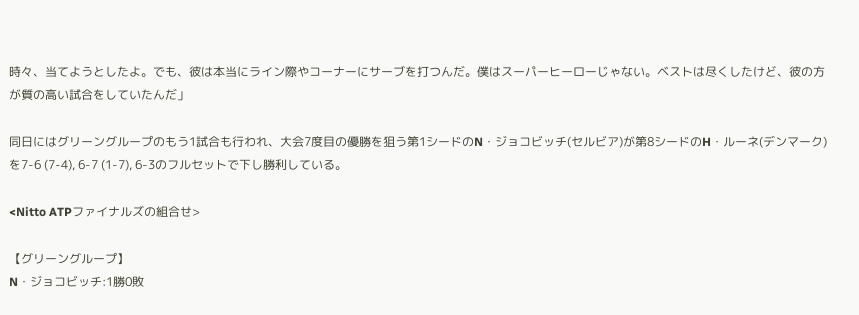時々、当てようとしたよ。でも、彼は本当にライン際やコーナーにサーブを打つんだ。僕はスーパーヒーローじゃない。ベストは尽くしたけど、彼の方が質の高い試合をしていたんだ」

同日にはグリーングループのもう1試合も行われ、大会7度目の優勝を狙う第1シードのN・ジョコビッチ(セルビア)が第8シードのH・ルーネ(デンマーク)を7-6 (7-4), 6-7 (1-7), 6-3のフルセットで下し勝利している。

<Nitto ATPファイナルズの組合せ>

【グリーングループ】
N・ジョコビッチ:1勝0敗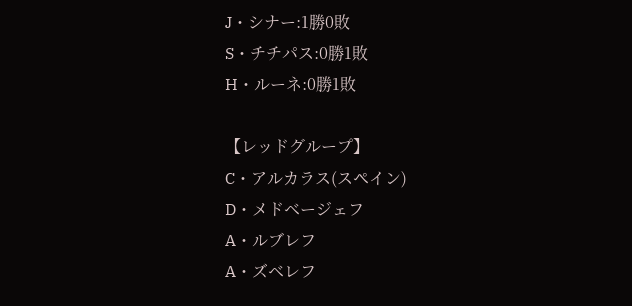J・シナー:1勝0敗
S・チチパス:0勝1敗
H・ルーネ:0勝1敗

【レッドグループ】
C・アルカラス(スペイン)
D・メドベージェフ
A・ルブレフ
A・ズベレフ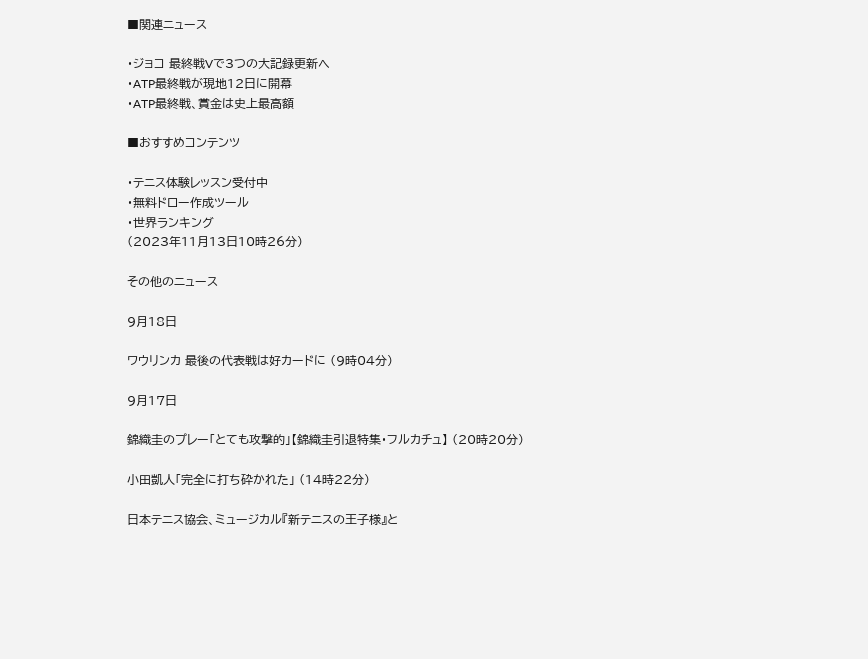■関連ニュース

・ジョコ 最終戦Vで3つの大記録更新へ
・ATP最終戦が現地12日に開幕
・ATP最終戦、賞金は史上最高額

■おすすめコンテンツ

・テニス体験レッスン受付中
・無料ドロー作成ツール
・世界ランキング
(2023年11月13日10時26分)

その他のニュース

9月18日

ワウリンカ 最後の代表戦は好カードに (9時04分)

9月17日

錦織圭のプレー「とても攻撃的」【錦織圭引退特集・フルカチュ】 (20時20分)

小田凱人「完全に打ち砕かれた」 (14時22分)

日本テニス協会、ミュージカル『新テニスの王子様』と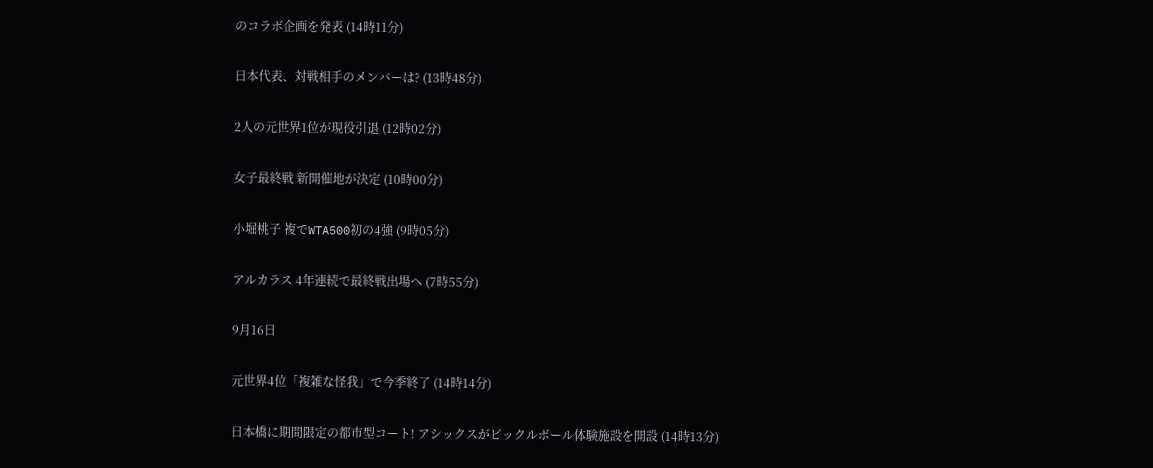のコラボ企画を発表 (14時11分)

日本代表、対戦相手のメンバーは? (13時48分)

2人の元世界1位が現役引退 (12時02分)

女子最終戦 新開催地が決定 (10時00分)

小堀桃子 複でWTA500初の4強 (9時05分)

アルカラス 4年連続で最終戦出場へ (7時55分)

9月16日

元世界4位「複雑な怪我」で今季終了 (14時14分)

日本橋に期間限定の都市型コート! アシックスがピックルボール体験施設を開設 (14時13分)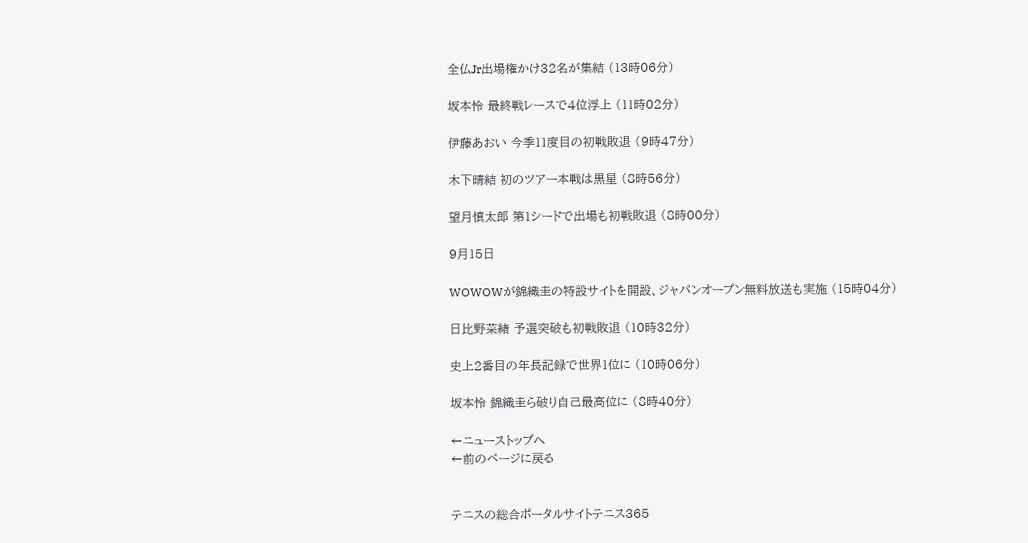全仏Jr出場権かけ32名が集結 (13時06分)

坂本怜 最終戦レースで4位浮上 (11時02分)

伊藤あおい 今季11度目の初戦敗退 (9時47分)

木下晴結 初のツアー本戦は黒星 (8時56分)

望月慎太郎 第1シードで出場も初戦敗退 (8時00分)

9月15日

WOWOWが錦織圭の特設サイトを開設、ジャパンオープン無料放送も実施 (15時04分)

日比野菜緒 予選突破も初戦敗退 (10時32分)

史上2番目の年長記録で世界1位に (10時06分)

坂本怜 錦織圭ら破り自己最高位に (8時40分)

←ニューストップへ
←前のページに戻る


テニスの総合ポータルサイトテニス365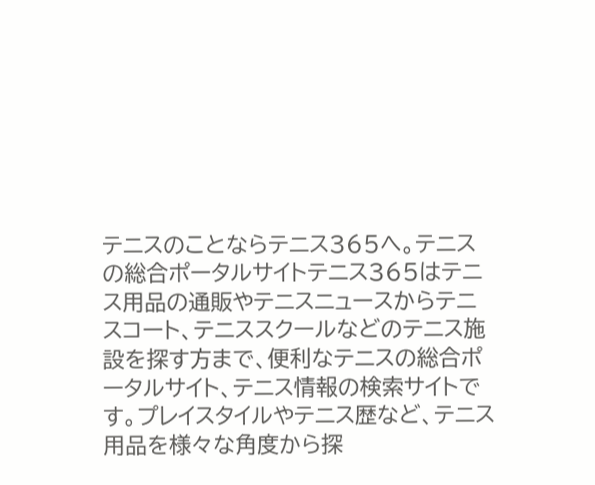テニスのことならテニス365へ。テニスの総合ポータルサイトテニス365はテニス用品の通販やテニスニュースからテニスコート、テニススクールなどのテニス施設を探す方まで、便利なテニスの総合ポータルサイト、テニス情報の検索サイトです。プレイスタイルやテニス歴など、テニス用品を様々な角度から探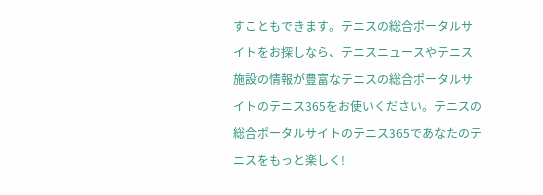すこともできます。テニスの総合ポータルサイトをお探しなら、テニスニュースやテニス施設の情報が豊富なテニスの総合ポータルサイトのテニス365をお使いください。テニスの総合ポータルサイトのテニス365であなたのテニスをもっと楽しく!